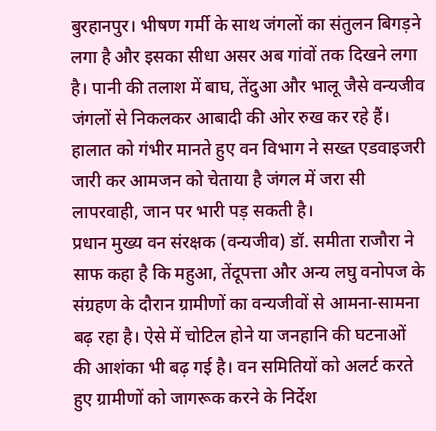बुरहानपुर। भीषण गर्मी के साथ जंगलों का संतुलन बिगड़ने लगा है और इसका सीधा असर अब गांवों तक दिखने लगा है। पानी की तलाश में बाघ, तेंदुआ और भालू जैसे वन्यजीव जंगलों से निकलकर आबादी की ओर रुख कर रहे हैं। हालात को गंभीर मानते हुए वन विभाग ने सख्त एडवाइजरी जारी कर आमजन को चेताया है जंगल में जरा सी लापरवाही, जान पर भारी पड़ सकती है।
प्रधान मुख्य वन संरक्षक (वन्यजीव) डॉ. समीता राजौरा ने साफ कहा है कि महुआ, तेंदूपत्ता और अन्य लघु वनोपज के संग्रहण के दौरान ग्रामीणों का वन्यजीवों से आमना-सामना बढ़ रहा है। ऐसे में चोटिल होने या जनहानि की घटनाओं की आशंका भी बढ़ गई है। वन समितियों को अलर्ट करते हुए ग्रामीणों को जागरूक करने के निर्देश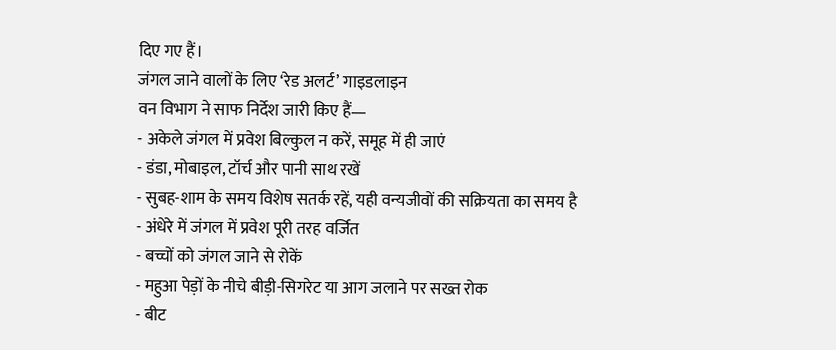दिए गए हैं।
जंगल जाने वालों के लिए ‘रेड अलर्ट’ गाइडलाइन
वन विभाग ने साफ निर्देश जारी किए हैं—
- अकेले जंगल में प्रवेश बिल्कुल न करें, समूह में ही जाएं
- डंडा, मोबाइल, टॉर्च और पानी साथ रखें
- सुबह-शाम के समय विशेष सतर्क रहें, यही वन्यजीवों की सक्रियता का समय है
- अंधेरे में जंगल में प्रवेश पूरी तरह वर्जित
- बच्चों को जंगल जाने से रोकें
- महुआ पेड़ों के नीचे बीड़ी-सिगरेट या आग जलाने पर सख्त रोक
- बीट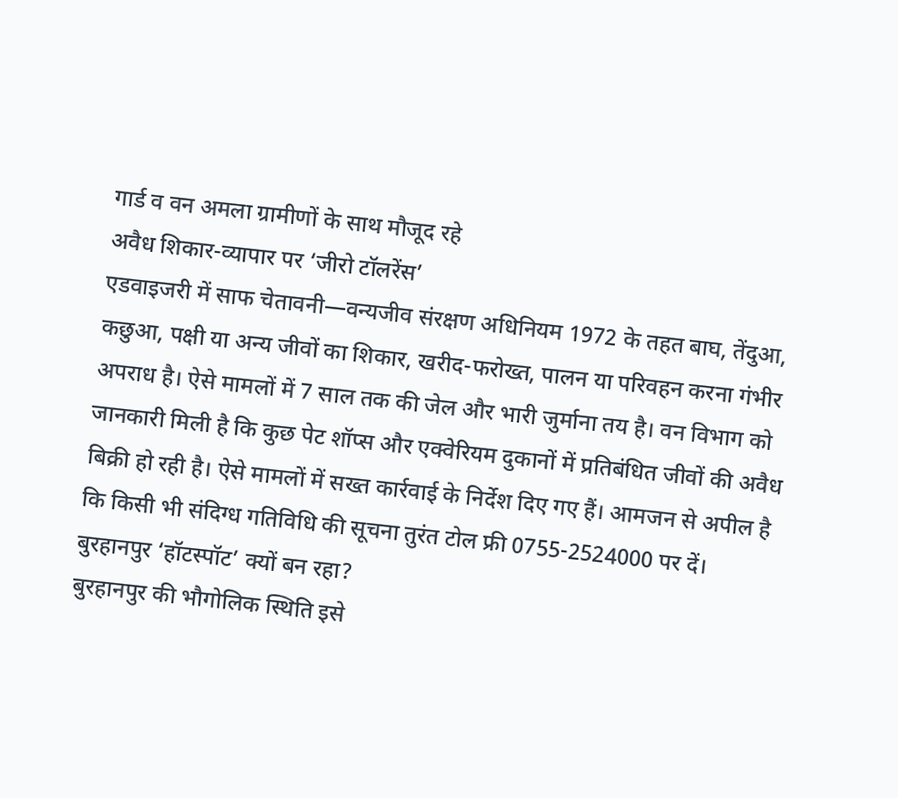गार्ड व वन अमला ग्रामीणों के साथ मौजूद रहे
अवैध शिकार-व्यापार पर ‘जीरो टॉलरेंस’
एडवाइजरी में साफ चेतावनी—वन्यजीव संरक्षण अधिनियम 1972 के तहत बाघ, तेंदुआ, कछुआ, पक्षी या अन्य जीवों का शिकार, खरीद-फरोख्त, पालन या परिवहन करना गंभीर अपराध है। ऐसे मामलों में 7 साल तक की जेल और भारी जुर्माना तय है। वन विभाग को जानकारी मिली है कि कुछ पेट शॉप्स और एक्वेरियम दुकानों में प्रतिबंधित जीवों की अवैध बिक्री हो रही है। ऐसे मामलों में सख्त कार्रवाई के निर्देश दिए गए हैं। आमजन से अपील है कि किसी भी संदिग्ध गतिविधि की सूचना तुरंत टोल फ्री 0755-2524000 पर दें।
बुरहानपुर ‘हॉटस्पॉट’ क्यों बन रहा?
बुरहानपुर की भौगोलिक स्थिति इसे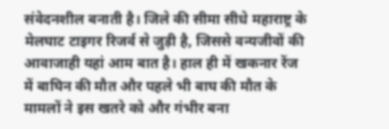संवेदनशील बनाती है। जिले की सीमा सीधे महाराष्ट्र के मेलघाट टाइगर रिजर्व से जुड़ी है, जिससे वन्यजीवों की आवाजाही यहां आम बात है। हाल ही में खकनार रेंज में बाघिन की मौत और पहले भी बाघ की मौत के मामलों ने इस खतरे को और गंभीर बना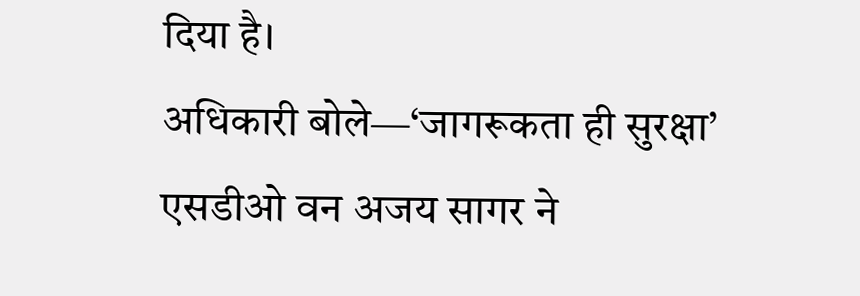दिया है।
अधिकारी बोले—‘जागरूकता ही सुरक्षा’
एसडीओ वन अजय सागर ने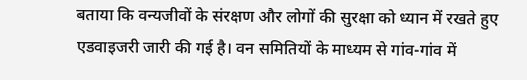बताया कि वन्यजीवों के संरक्षण और लोगों की सुरक्षा को ध्यान में रखते हुए एडवाइजरी जारी की गई है। वन समितियों के माध्यम से गांव-गांव में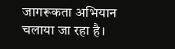जागरूकता अभियान चलाया जा रहा है।